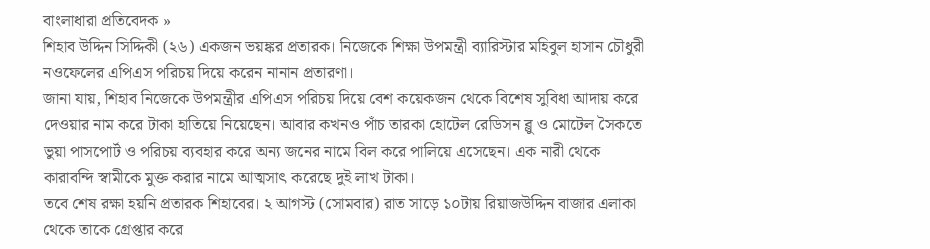বাংলাধারা প্রতিবেদক »
শিহাব উদ্দিন সিদ্দিকী (২৬) একজন ভয়ঙ্কর প্রতারক। নিজেকে শিক্ষা উপমন্ত্রী ব্যারিস্টার মহিবুল হাসান চৌধুরী নওফেলের এপিএস পরিচয় দিয়ে করেন নানান প্রতারণা।
জানা যায়, শিহাব নিজেকে উপমন্ত্রীর এপিএস পরিচয় দিয়ে বেশ কয়েকজন থেকে বিশেষ সুবিধা আদায় করে দেওয়ার নাম করে টাকা হাতিয়ে নিয়েছেন। আবার কখনও পাঁচ তারকা হোটেল রেডিসন ব্লু ও মোটেল সৈকতে ভুয়া পাসপোর্ট ও পরিচয় ব্যবহার করে অন্য জনের নামে বিল করে পালিয়ে এসেছেন। এক নারী থেকে কারাবন্দি স্বামীকে মুক্ত করার নামে আত্মসাৎ করেছে দুই লাখ টাকা।
তবে শেষ রক্ষা হয়নি প্রতারক শিহাবের। ২ আগস্ট (সোমবার) রাত সাড়ে ১০টায় রিয়াজউদ্দিন বাজার এলাকা থেকে তাকে গ্রেপ্তার করে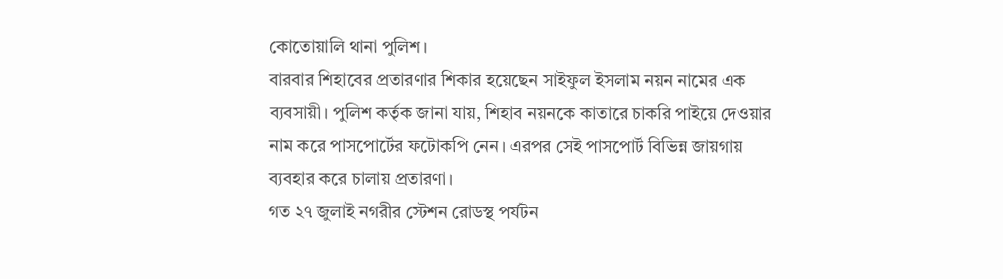কোতোয়ালি থানা পুলিশ।
বারবার শিহাবের প্রতারণার শিকার হয়েছেন সাইফুল ইসলাম নয়ন নামের এক ব্যবসায়ী। পুলিশ কর্তৃক জানা যায়, শিহাব নয়নকে কাতারে চাকরি পাইয়ে দেওয়ার নাম করে পাসপোর্টের ফটোকপি নেন। এরপর সেই পাসপোর্ট বিভিন্ন জায়গায় ব্যবহার করে চালায় প্রতারণা।
গত ২৭ জুলাই নগরীর স্টেশন রোডস্থ পর্যটন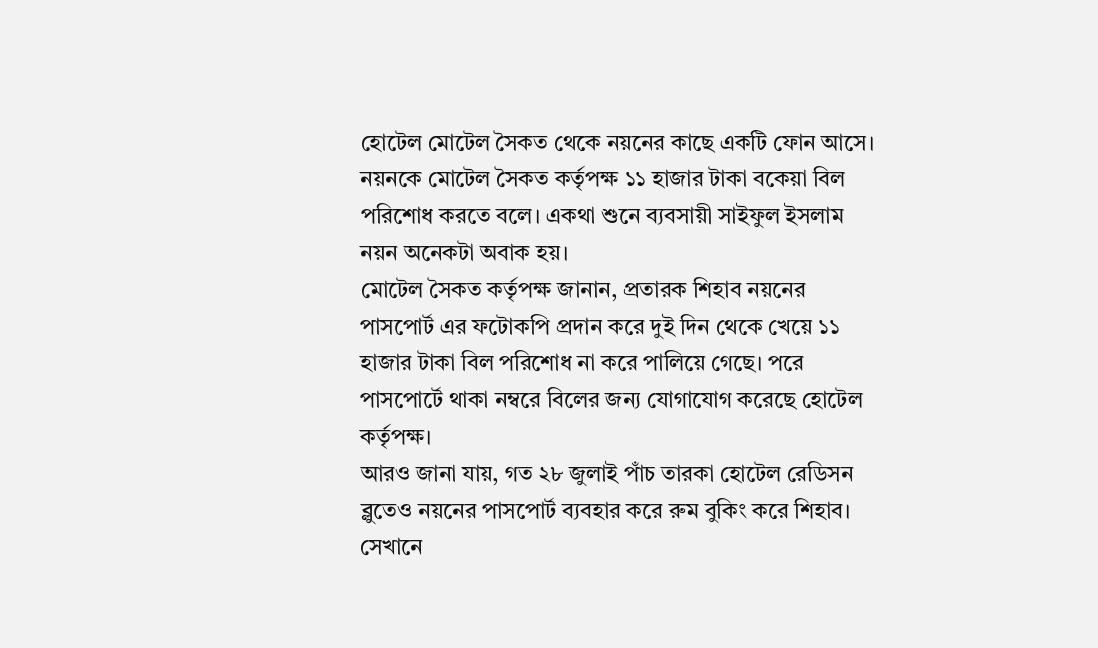হোটেল মোটেল সৈকত থেকে নয়নের কাছে একটি ফোন আসে। নয়নকে মোটেল সৈকত কর্তৃপক্ষ ১১ হাজার টাকা বকেয়া বিল পরিশোধ করতে বলে। একথা শুনে ব্যবসায়ী সাইফুল ইসলাম নয়ন অনেকটা অবাক হয়।
মোটেল সৈকত কর্তৃপক্ষ জানান, প্রতারক শিহাব নয়নের পাসপোর্ট এর ফটোকপি প্রদান করে দুই দিন থেকে খেয়ে ১১ হাজার টাকা বিল পরিশোধ না করে পালিয়ে গেছে। পরে পাসপোর্টে থাকা নম্বরে বিলের জন্য যোগাযোগ করেছে হোটেল কর্তৃপক্ষ।
আরও জানা যায়, গত ২৮ জুলাই পাঁচ তারকা হোটেল রেডিসন ব্লুতেও নয়নের পাসপোর্ট ব্যবহার করে রুম বুকিং করে শিহাব। সেখানে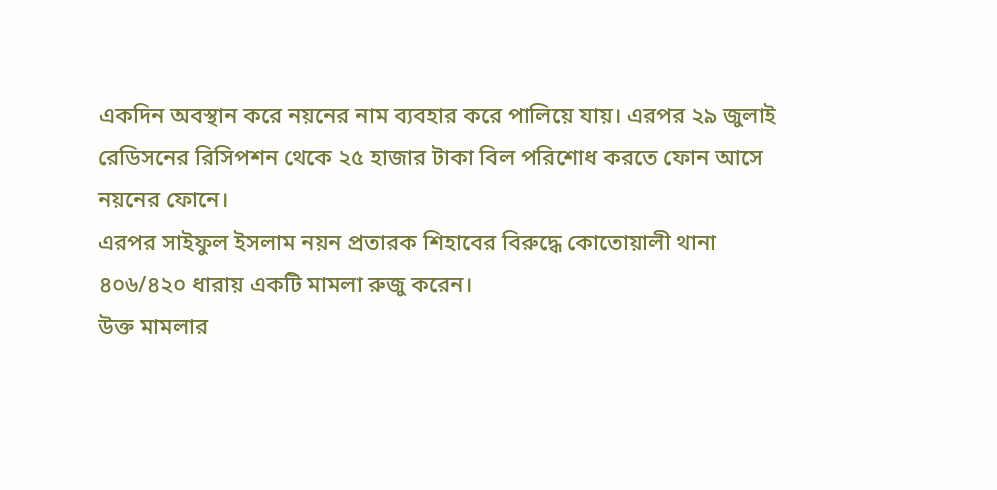একদিন অবস্থান করে নয়নের নাম ব্যবহার করে পালিয়ে যায়। এরপর ২৯ জুলাই রেডিসনের রিসিপশন থেকে ২৫ হাজার টাকা বিল পরিশোধ করতে ফোন আসে নয়নের ফোনে।
এরপর সাইফুল ইসলাম নয়ন প্রতারক শিহাবের বিরুদ্ধে কোতোয়ালী থানা ৪০৬/৪২০ ধারায় একটি মামলা রুজু করেন।
উক্ত মামলার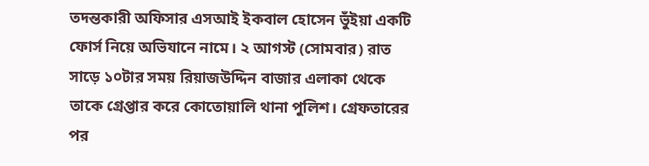তদন্তকারী অফিসার এসআই ইকবাল হোসেন ভুঁইয়া একটি ফোর্স নিয়ে অভিযানে নামে। ২ আগস্ট (সোমবার) রাত সাড়ে ১০টার সময় রিয়াজউদ্দিন বাজার এলাকা থেকে তাকে গ্রেপ্তার করে কোতোয়ালি থানা পুলিশ। গ্রেফতারের পর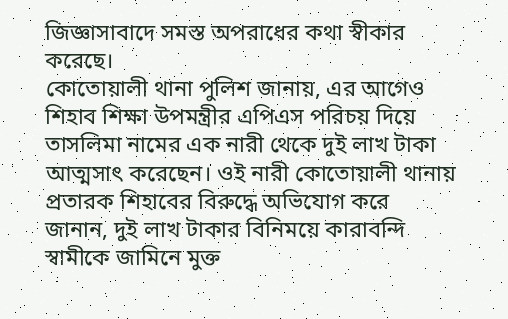জিজ্ঞাসাবাদে সমস্ত অপরাধের কথা স্বীকার করেছে।
কোতোয়ালী থানা পুলিশ জানায়, এর আগেও শিহাব শিক্ষা উপমন্ত্রীর এপিএস পরিচয় দিয়ে তাসলিমা নামের এক নারী থেকে দুই লাখ টাকা আত্মসাৎ করেছেন। ওই নারী কোতোয়ালী থানায় প্রতারক শিহাবের বিরুদ্ধে অভিযোগ করে জানান, দুই লাখ টাকার বিনিময়ে কারাবন্দি স্বামীকে জামিনে মুক্ত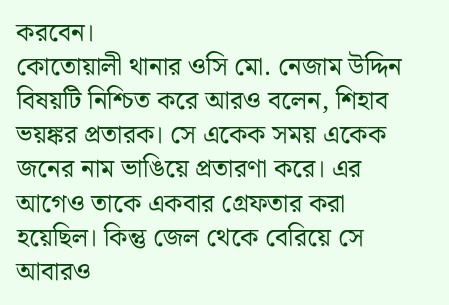করবেন।
কোতোয়ালী থানার ওসি মো. নেজাম উদ্দিন বিষয়টি নিশ্চিত করে আরও বলেন, শিহাব ভয়ঙ্কর প্রতারক। সে একেক সময় একেক জনের নাম ভাঙিয়ে প্রতারণা করে। এর আগেও তাকে একবার গ্রেফতার করা হয়েছিল। কিন্তু জেল থেকে বেরিয়ে সে আবারও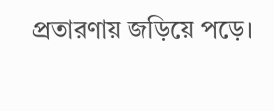প্রতারণায় জড়িয়ে পড়ে।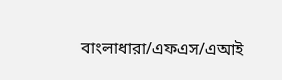বাংলাধারা/এফএস/এআই